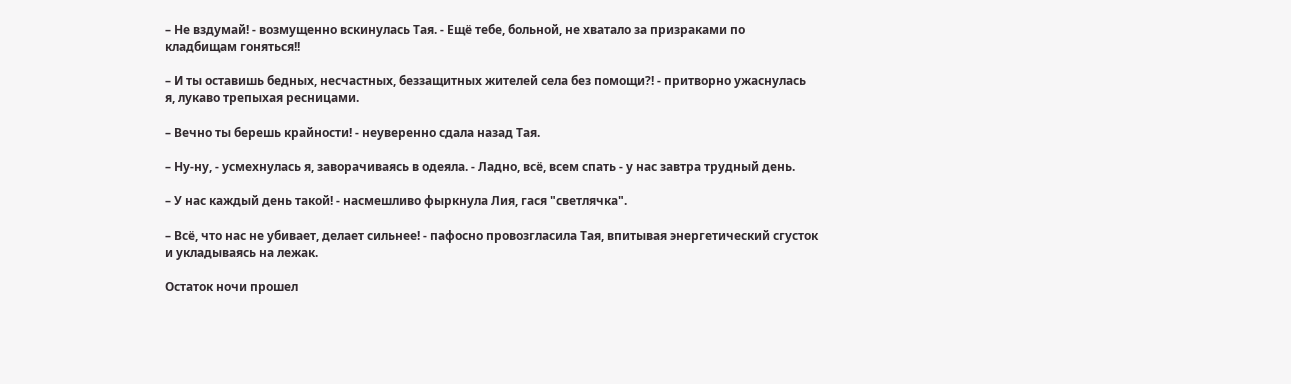– Не вздумай! - возмущенно вскинулась Тая. - Ещё тебе, больной, не хватало за призраками по кладбищам гоняться!!

– И ты оставишь бедных, несчастных, беззащитных жителей села без помощи?! - притворно ужаснулась я, лукаво трепыхая ресницами.

– Вечно ты берешь крайности! - неуверенно сдала назад Тая.

– Ну-ну, - усмехнулась я, заворачиваясь в одеяла. - Ладно, всё, всем спать - у нас завтра трудный день.

– У нас каждый день такой! - насмешливо фыркнула Лия, гася "светлячка".

– Всё, что нас не убивает, делает сильнее! - пафосно провозгласила Тая, впитывая энергетический сгусток и укладываясь на лежак.

Остаток ночи прошел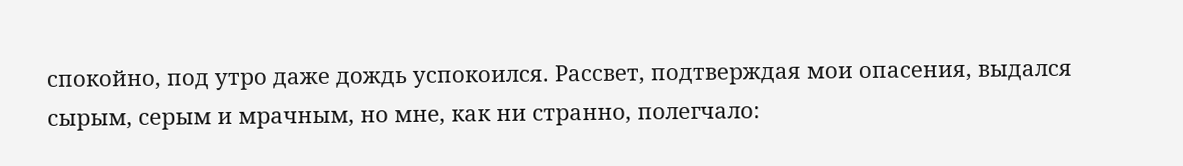спокойно, под утро даже дождь успокоился. Рассвет, подтверждая мои опасения, выдался сырым, серым и мрачным, но мне, как ни странно, полегчало: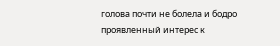голова почти не болела и бодро проявленный интерес к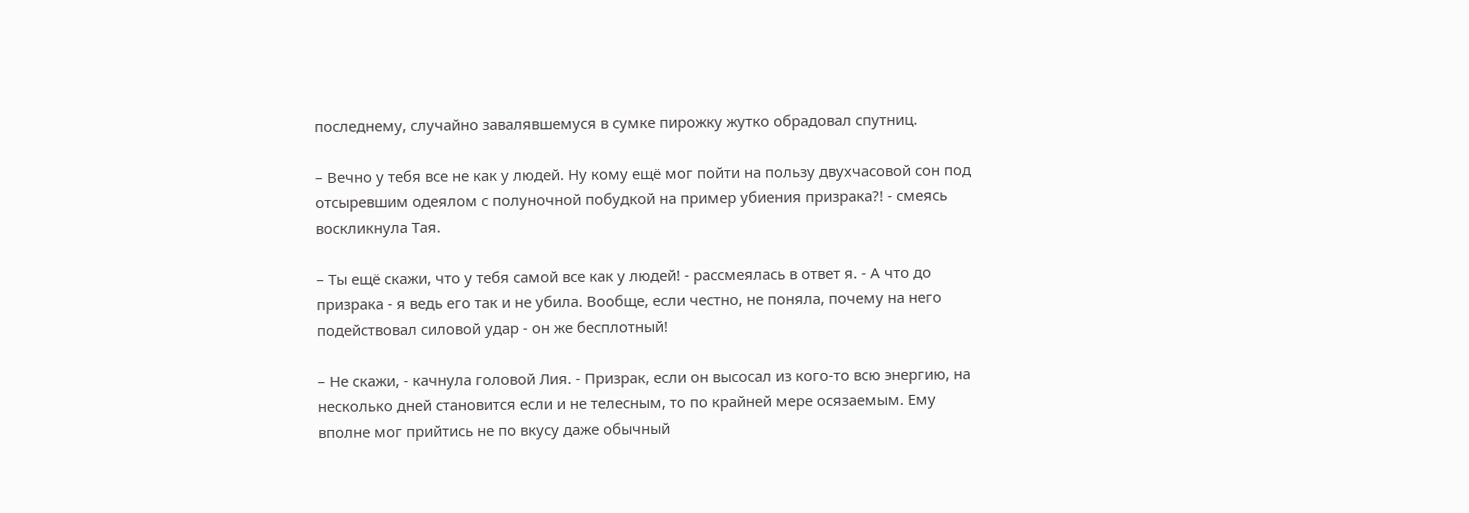последнему, случайно завалявшемуся в сумке пирожку жутко обрадовал спутниц.

– Вечно у тебя все не как у людей. Ну кому ещё мог пойти на пользу двухчасовой сон под отсыревшим одеялом с полуночной побудкой на пример убиения призрака?! - смеясь воскликнула Тая.

– Ты ещё скажи, что у тебя самой все как у людей! - рассмеялась в ответ я. - А что до призрака - я ведь его так и не убила. Вообще, если честно, не поняла, почему на него подействовал силовой удар - он же бесплотный!

– Не скажи, - качнула головой Лия. - Призрак, если он высосал из кого-то всю энергию, на несколько дней становится если и не телесным, то по крайней мере осязаемым. Ему вполне мог прийтись не по вкусу даже обычный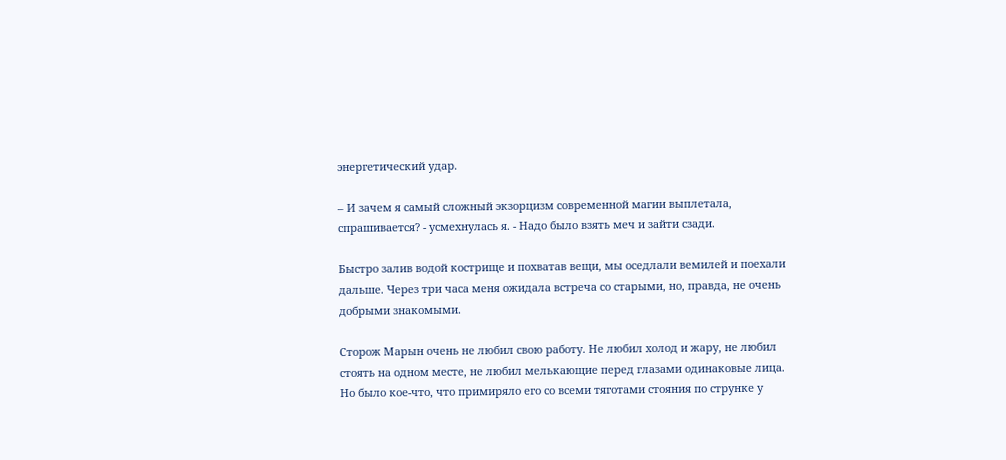энергетический удар.

– И зачем я самый сложный экзорцизм современной магии выплетала, спрашивается? - усмехнулась я. - Надо было взять меч и зайти сзади.

Быстро залив водой кострище и похватав вещи, мы оседлали вемилей и поехали дальше. Через три часа меня ожидала встреча со старыми, но, правда, не очень добрыми знакомыми.

Сторож Марын очень не любил свою работу. Не любил холод и жару, не любил стоять на одном месте, не любил мелькающие перед глазами одинаковые лица. Но было кое-что, что примиряло его со всеми тяготами стояния по струнке у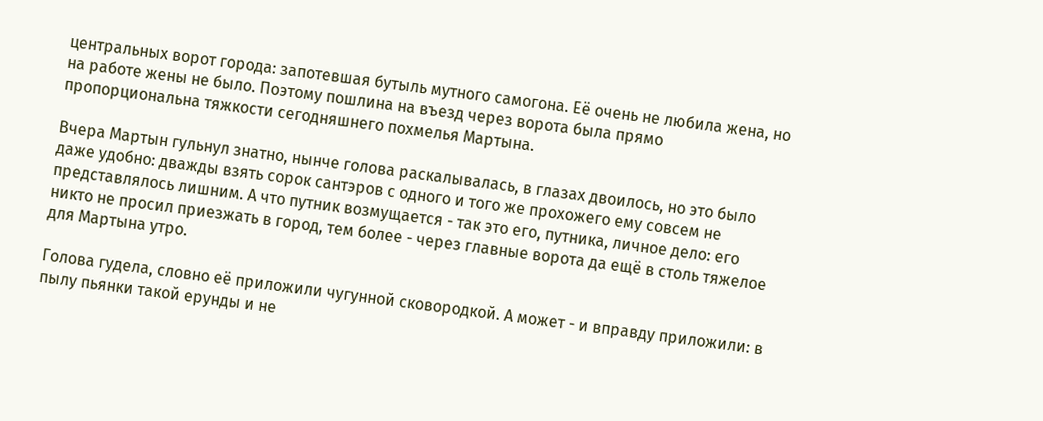центральных ворот города: запотевшая бутыль мутного самогона. Её очень не любила жена, но на работе жены не было. Поэтому пошлина на въезд через ворота была прямо пропорциональна тяжкости сегодняшнего похмелья Мартына.

Вчера Мартын гульнул знатно, нынче голова раскалывалась, в глазах двоилось, но это было даже удобно: дважды взять сорок сантэров с одного и того же прохожего ему совсем не представлялось лишним. А что путник возмущается - так это его, путника, личное дело: его никто не просил приезжать в город, тем более - через главные ворота да ещё в столь тяжелое для Мартына утро.

Голова гудела, словно её приложили чугунной сковородкой. А может - и вправду приложили: в пылу пьянки такой ерунды и не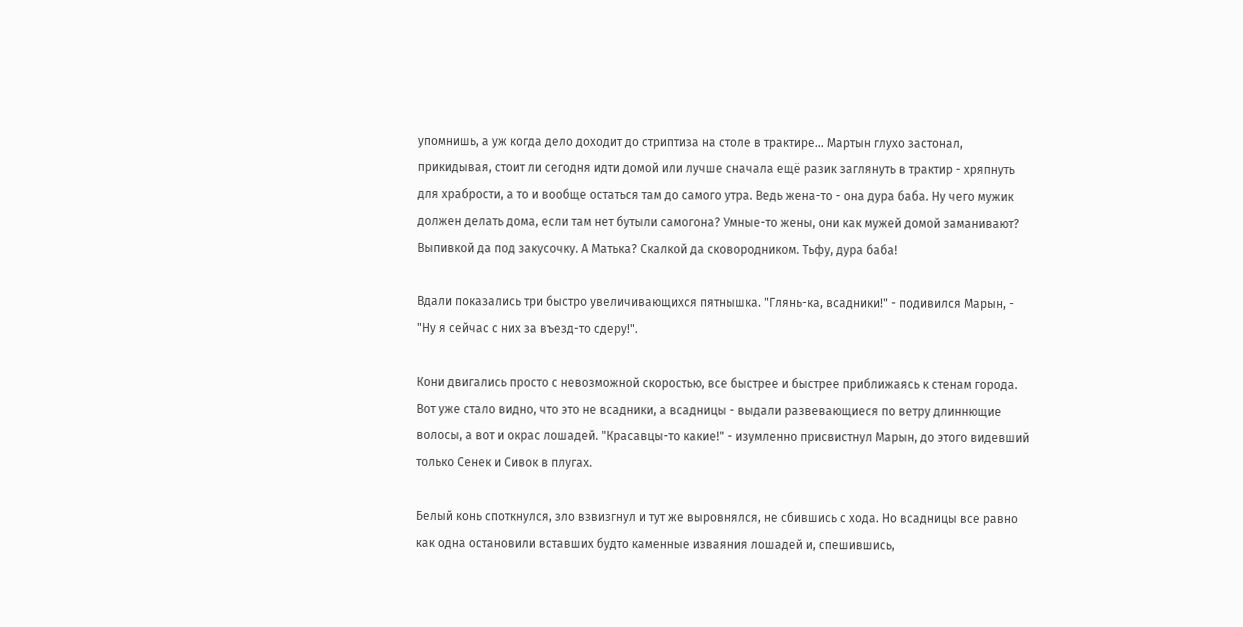упомнишь, а уж когда дело доходит до стриптиза на столе в трактире… Мартын глухо застонал, прикидывая, стоит ли сегодня идти домой или лучше сначала ещё разик заглянуть в трактир - хряпнуть для храбрости, а то и вообще остаться там до самого утра. Ведь жена-то - она дура баба. Ну чего мужик должен делать дома, если там нет бутыли самогона? Умные-то жены, они как мужей домой заманивают? Выпивкой да под закусочку. А Матька? Скалкой да сковородником. Тьфу, дура баба!

Вдали показались три быстро увеличивающихся пятнышка. "Глянь-ка, всадники!" - подивился Марын, - "Ну я сейчас с них за въезд-то сдеру!".

Кони двигались просто с невозможной скоростью, все быстрее и быстрее приближаясь к стенам города. Вот уже стало видно, что это не всадники, а всадницы - выдали развевающиеся по ветру длиннющие волосы, а вот и окрас лошадей. "Красавцы-то какие!" - изумленно присвистнул Марын, до этого видевший только Сенек и Сивок в плугах.

Белый конь споткнулся, зло взвизгнул и тут же выровнялся, не сбившись с хода. Но всадницы все равно как одна остановили вставших будто каменные изваяния лошадей и, спешившись,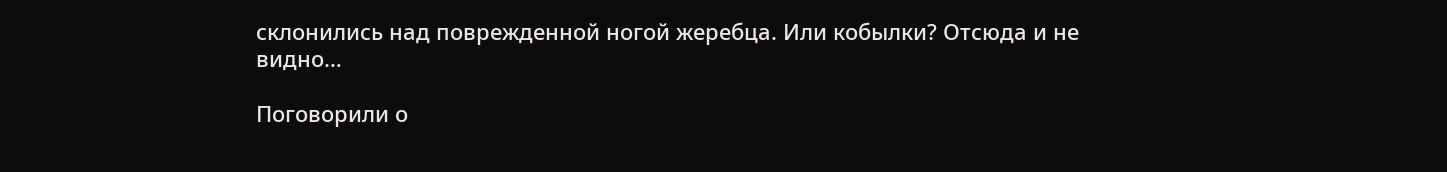склонились над поврежденной ногой жеребца. Или кобылки? Отсюда и не видно…

Поговорили о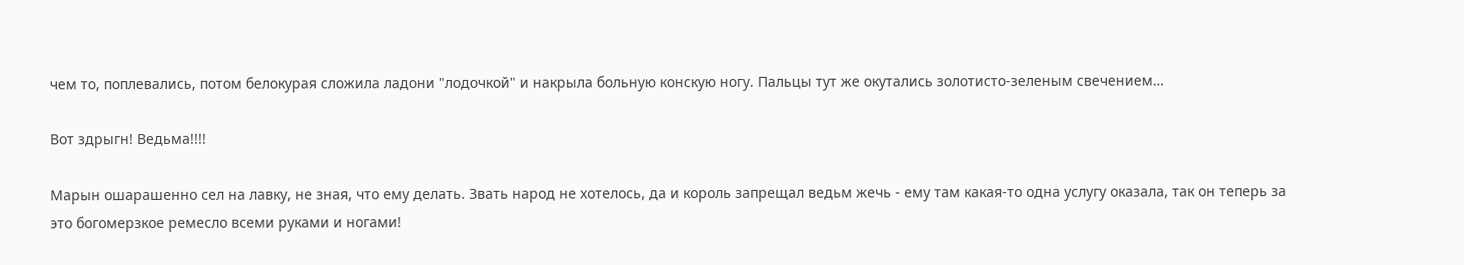чем то, поплевались, потом белокурая сложила ладони "лодочкой" и накрыла больную конскую ногу. Пальцы тут же окутались золотисто-зеленым свечением…

Вот здрыгн! Ведьма!!!!

Марын ошарашенно сел на лавку, не зная, что ему делать. Звать народ не хотелось, да и король запрещал ведьм жечь - ему там какая-то одна услугу оказала, так он теперь за это богомерзкое ремесло всеми руками и ногами!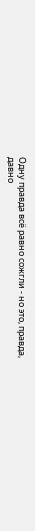Одну правда всё равно сожгли - но это, правда, давно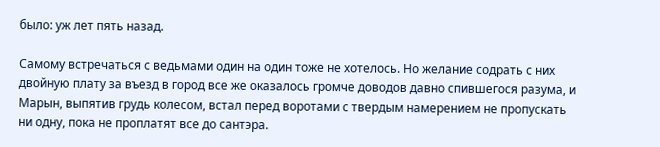было: уж лет пять назад.

Самому встречаться с ведьмами один на один тоже не хотелось. Но желание содрать с них двойную плату за въезд в город все же оказалось громче доводов давно спившегося разума, и Марын, выпятив грудь колесом, встал перед воротами с твердым намерением не пропускать ни одну, пока не проплатят все до сантэра.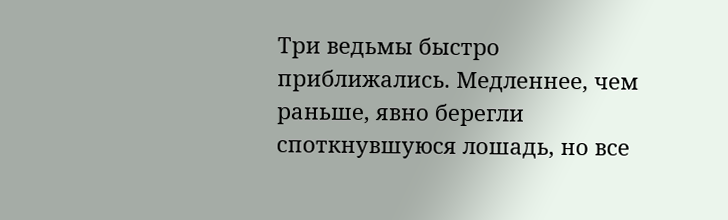Три ведьмы быстро приближались. Медленнее, чем раньше, явно берегли споткнувшуюся лошадь, но все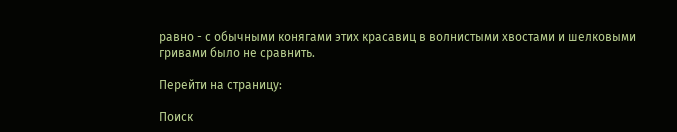равно - с обычными конягами этих красавиц в волнистыми хвостами и шелковыми гривами было не сравнить.

Перейти на страницу:

Поиск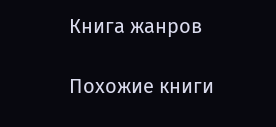Книга жанров

Похожие книги